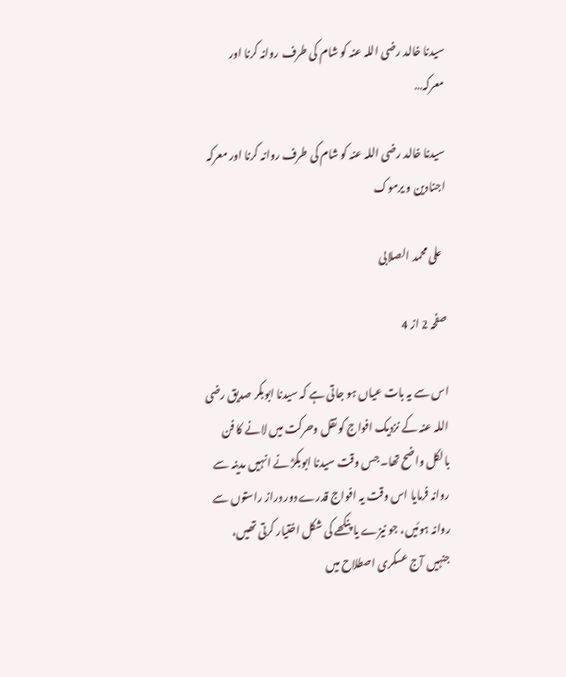سیدنا خالد رضی اللہ عنہ کو شام کی طرف روانہ کرنا اور معرکہ…

سیدنا خالد رضی اللہ عنہ کو شام کی طرف روانہ کرنا اور معرکہ اجنادین و یرموک

  علی محمد الصلابی

صفحہ 2 از 4

اس سے یہ بات عیاں ہو جاتی ہے کہ سیدنا ابوبکر صدیق رضی اللہ عنہ کے نزدیک افواج کو نقل وحرکت میں لانے کا فن بالکل واضح تھا۔ جس وقت سیدنا ابوبکرؓ نے انہیں مدینہ سے روانہ فرمایا اس وقت یہ افواج قدرے دور دراز راستوں سے روانہ ہوئیں، جو نیزے یا پنکھے کی شکل اختیار کرتی تھیں، جنہیں آج عسکری اصطلاح میں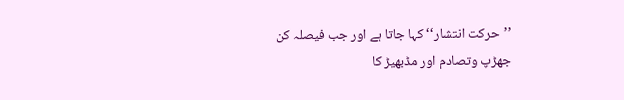’’حرکت انتشار‘‘ کہا جاتا ہے اور جب فیصلہ کن جھڑپ وتصادم اور مڈبھیڑ کا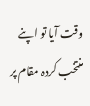وقت آیا تو اپنے منتخب کردہ مقام پر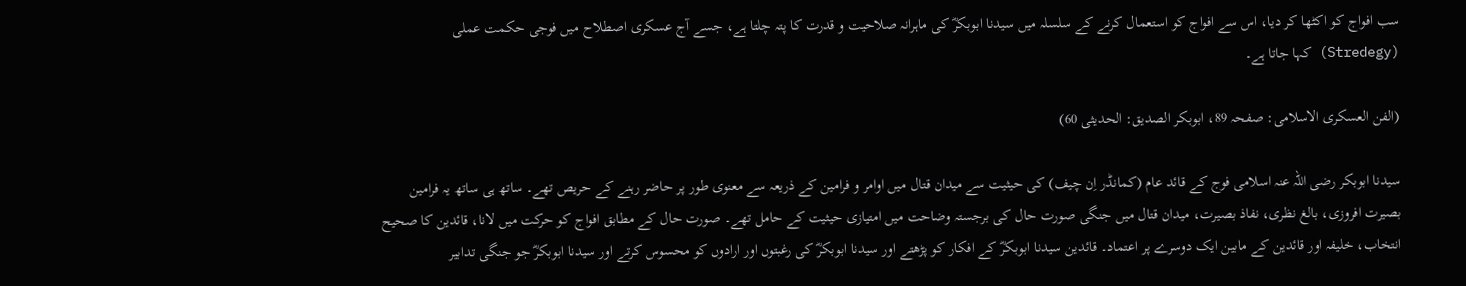سب افواج کو اکٹھا کر دیا، اس سے افواج کو استعمال کرنے کے سلسلہ میں سیدنا ابوبکرؓ کی ماہرانہ صلاحیت و قدرت کا پتہ چلتا ہے، جسے آج عسکری اصطلاح میں فوجی حکمت عملی (Stredegy) کہا جاتا ہے۔

(الفن العسکری الاسلامی: صفحہ 89، ابوبکر الصدیق: الحدیثی 60)

سیدنا ابوبکر رضی اللہ عنہ اسلامی فوج کے قائد عام (کمانڈر اِن چیف) کی حیثیت سے میدان قتال میں اوامر و فرامین کے ذریعہ سے معنوی طور پر حاضر رہنے کے حریص تھے۔ ساتھ ہی ساتھ یہ فرامین بصیرت افروزی، بالغ نظری، نفاذ بصیرت، میدان قتال میں جنگی صورت حال کی برجستہ وضاحت میں امتیازی حیثیت کے حامل تھے۔ صورت حال کے مطابق افواج کو حرکت میں لانا، قائدین کا صحیح انتخاب، خلیفہ اور قائدین کے مابین ایک دوسرے پر اعتماد۔ قائدین سیدنا ابوبکرؓ کے افکار کو پڑھتے اور سیدنا ابوبکرؓ کی رغبتوں اور ارادوں کو محسوس کرتے اور سیدنا ابوبکرؓ جو جنگی تدابیر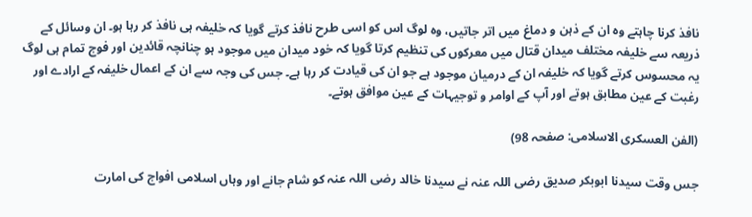نافذ کرنا چاہتے وہ ان کے ذہن و دماغ میں اتر جاتیں، وہ لوگ اس کو اسی طرح نافذ کرتے گویا کہ خلیفہ ہی نافذ کر رہا ہو۔ ان وسائل کے ذریعہ سے خلیفہ مختلف میدان قتال میں معرکوں کی تنظیم کرتا گویا کہ خود میدان میں موجود ہو چنانچہ قائدین اور فوج تمام ہی لوگ یہ محسوس کرتے گویا کہ خلیفہ ان کے درمیان موجود ہے جو ان کی قیادت کر رہا ہے۔ جس کی وجہ سے ان کے اعمال خلیفہ کے ارادے اور رغبت کے عین مطابق ہوتے اور آپ کے اوامر و توجیہات کے عین موافق ہوتے۔

(الفن العسکری الاسلامی: صفحہ 98)

جس وقت سیدنا ابوبکر صدیق رضی اللہ عنہ نے سیدنا خالد رضی اللہ عنہ کو شام جانے اور وہاں اسلامی افواج کی امارت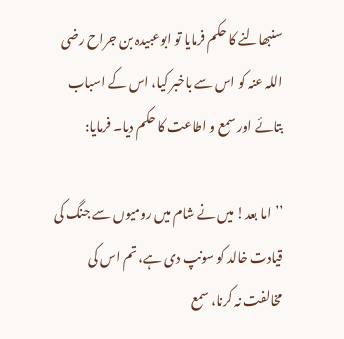سنبھالنے کا حکم فرمایا تو ابوعبیدہ بن جراح رضی اللہ عنہ کو اس سے باخبر کیا، اس کے اسباب بتائے اور سمع و اطاعت کا حکم دیا۔ فرمایا:

’’اما بعد! میں نے شام میں رومیوں سے جنگ کی قیادت خالد کو سونپ دی ہے، تم اس کی مخالفت نہ کرنا، سمع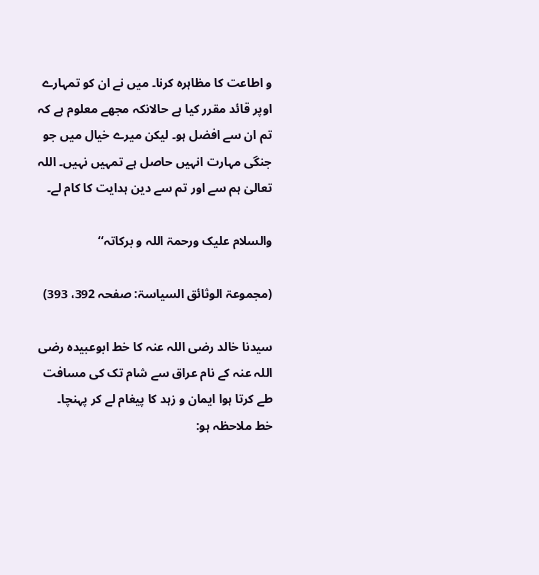و اطاعت کا مظاہرہ کرنا۔ میں نے ان کو تمہارے اوپر قائد مقرر کیا ہے حالانکہ مجھے معلوم ہے کہ تم ان سے افضل ہو۔ لیکن میرے خیال میں جو جنگی مہارت انہیں حاصل ہے تمہیں نہیں۔ اللہ تعالیٰ ہم سے اور تم سے دین ہدایت کا کام لے۔

والسلام علیک ورحمۃ اللہ و برکاتہ‘‘

(مجموعۃ الوثائق السیاسۃ: صفحہ 392، 393)

سیدنا خالد رضی اللہ عنہ کا خط ابوعبیدہ رضی اللہ عنہ کے نام عراق سے شام تک کی مسافت طے کرتا ہوا ایمان و زہد کا پیغام لے کر پہنچا۔ خط ملاحظہ ہو: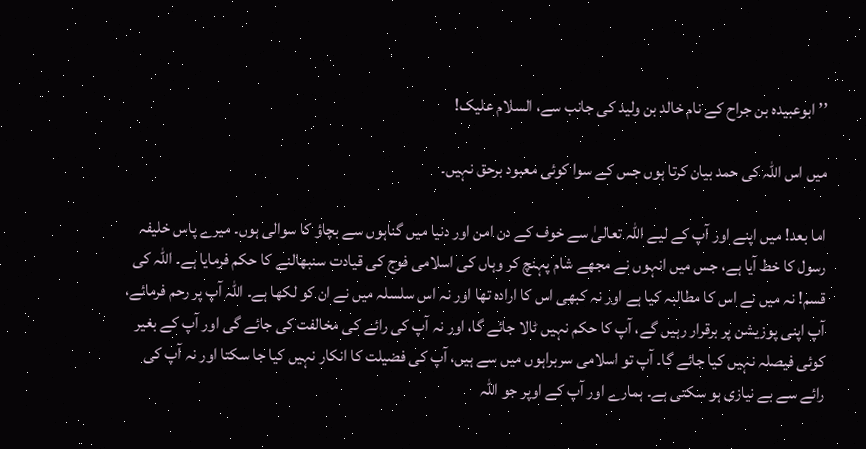’’ابوعبیدہ بن جراح کے نام خالد بن ولید کی جانب سے، السلام علیک!

میں اس اللہ کی حمد بیان کرتا ہوں جس کے سوا کوئی معبود برحق نہیں۔

اما بعد! میں اپنے اور آپ کے لیے اللہ تعالیٰ سے خوف کے دن امن اور دنیا میں گناہوں سے بچاؤ کا سوالی ہوں۔ میرے پاس خلیفہ رسول کا خط آیا ہے، جس میں انہوں نے مجھے شام پہنچ کر وہاں کی اسلامی فوج کی قیادت سنبھالنے کا حکم فرمایا ہے۔ اللہ کی قسم! نہ میں نے اس کا مطالبہ کیا ہے اور نہ کبھی اس کا ارادہ تھا اور نہ اس سلسلہ میں نے ان کو لکھا ہے۔ اللہ آپ پر رحم فرمائے، آپ اپنی پوزیشن پر برقرار رہیں گے، آپ کا حکم نہیں ٹالا جائے گا، اور نہ آپ کی رائے کی مخالفت کی جائے گی اور آپ کے بغیر کوئی فیصلہ نہیں کیا جائے گا۔ آپ تو اسلامی سربراہوں میں سے ہیں، آپ کی فضیلت کا انکار نہیں کیا جا سکتا اور نہ آپ کی رائے سے بے نیازی ہو سکتی ہے۔ ہمارے اور آپ کے اوپر جو اللہ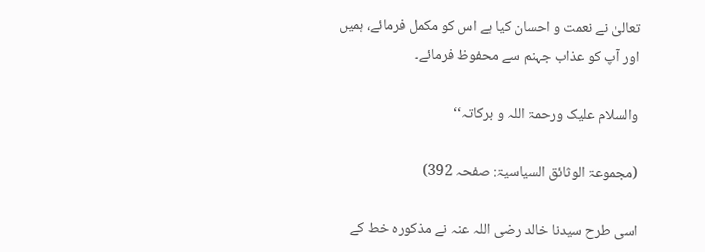تعالیٰ نے نعمت و احسان کیا ہے اس کو مکمل فرمائے، ہمیں اور آپ کو عذاب جہنم سے محفوظ فرمائے۔

والسلام علیک ورحمۃ اللہ و برکاتہ‘‘

(مجموعۃ الوثائق السیاسیۃ: صفحہ 392)

اسی طرح سیدنا خالد رضی اللہ عنہ نے مذکورہ خط کے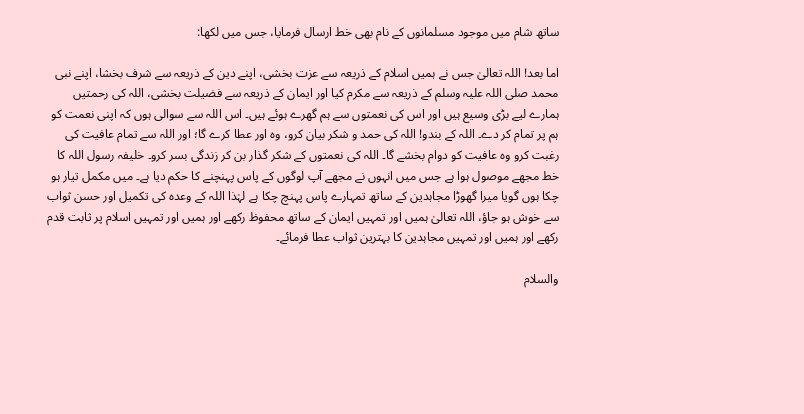ساتھ شام میں موجود مسلمانوں کے نام بھی خط ارسال فرمایا، جس میں لکھا:

اما بعد! اللہ تعالیٰ جس نے ہمیں اسلام کے ذریعہ سے عزت بخشی، اپنے دین کے ذریعہ سے شرف بخشا، اپنے نبی محمد صلی اللہ علیہ وسلم کے ذریعہ سے مکرم کیا اور ایمان کے ذریعہ سے فضیلت بخشی، اللہ کی رحمتیں ہمارے لیے بڑی وسیع ہیں اور اس کی نعمتوں سے ہم گھرے ہوئے ہیں۔ اس اللہ سے سوالی ہوں کہ اپنی نعمت کو ہم پر تمام کر دے۔ اللہ کے بندو! اللہ کی حمد و شکر بیان کرو، وہ اور عطا کرے گا؛ اور اللہ سے تمام عافیت کی رغبت کرو وہ عافیت کو دوام بخشے گا۔ اللہ کی نعمتوں کے شکر گذار بن کر زندگی بسر کرو۔ خلیفہ رسول اللہ کا خط مجھے موصول ہوا ہے جس میں انہوں نے مجھے آپ لوگوں کے پاس پہنچنے کا حکم دیا ہے۔ میں مکمل تیار ہو چکا ہوں گویا میرا گھوڑا مجاہدین کے ساتھ تمہارے پاس پہنچ چکا ہے لہٰذا اللہ کے وعدہ کی تکمیل اور حسن ثواب سے خوش ہو جاؤ، اللہ تعالیٰ ہمیں اور تمہیں ایمان کے ساتھ محفوظ رکھے اور ہمیں اور تمہیں اسلام پر ثابت قدم رکھے اور ہمیں اور تمہیں مجاہدین کا بہترین ثواب عطا فرمائے۔

والسلام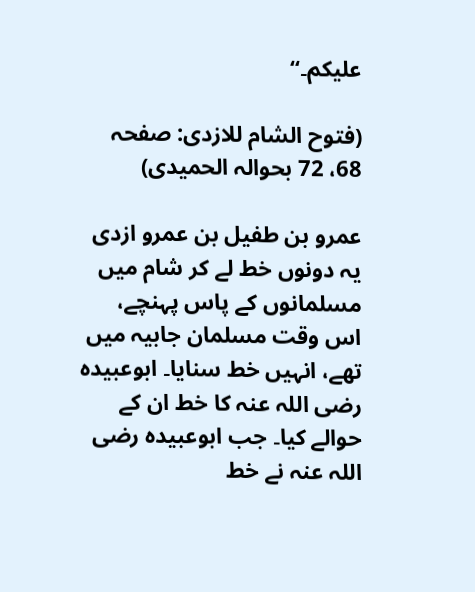علیکم۔‘‘

(فتوح الشام للازدی: صفحہ 68، 72 بحوالہ الحمیدی)

عمرو بن طفیل بن عمرو ازدی یہ دونوں خط لے کر شام میں مسلمانوں کے پاس پہنچے، اس وقت مسلمان جابیہ میں تھے، انہیں خط سنایا۔ ابوعبیدہ رضی اللہ عنہ کا خط ان کے حوالے کیا۔ جب ابوعبیدہ رضی اللہ عنہ نے خط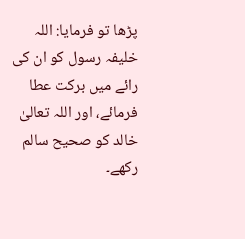پڑھا تو فرمایا: اللہ خلیفہ رسول کو ان کی رائے میں برکت عطا فرمائے، اور اللہ تعالیٰ خالد کو صحیح سالم رکھے۔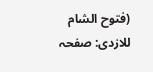(فتوح الشام للازدی: صفحہ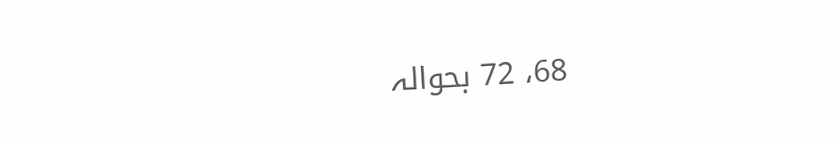68، 72 بحوالہ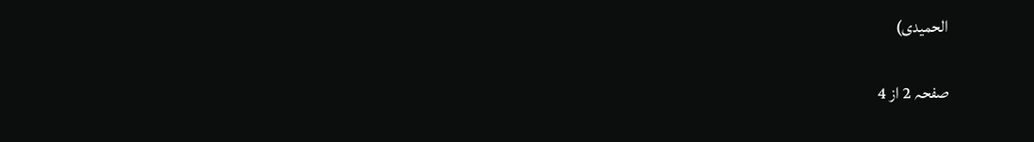الحمیدی)

صفحہ 2 از 4